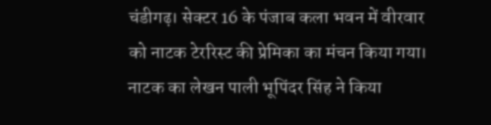चंडीगढ़। सेक्टर 16 के पंजाब कला भवन में वीरवार को नाटक टेररिस्ट की प्रेमिका का मंचन किया गया। नाटक का लेखन पाली भूपिंदर सिंह ने किया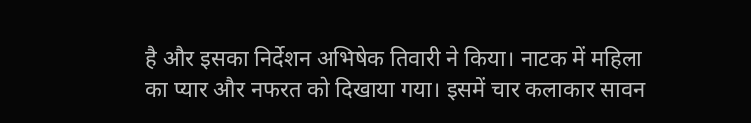है और इसका निर्देशन अभिषेक तिवारी ने किया। नाटक में महिला का प्यार और नफरत को दिखाया गया। इसमें चार कलाकार सावन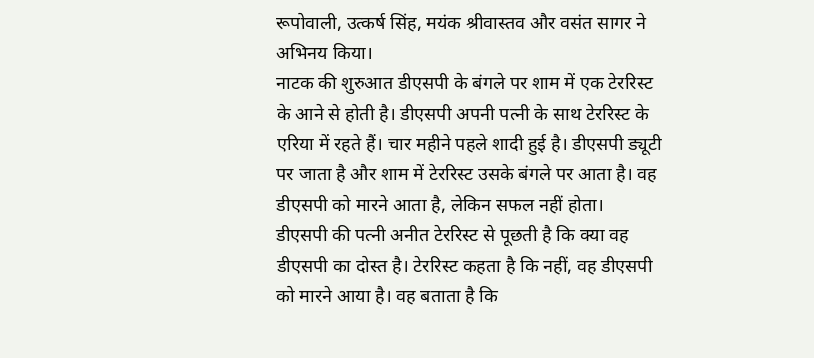रूपोवाली, उत्कर्ष सिंह, मयंक श्रीवास्तव और वसंत सागर ने अभिनय किया।
नाटक की शुरुआत डीएसपी के बंगले पर शाम में एक टेररिस्ट के आने से होती है। डीएसपी अपनी पत्नी के साथ टेररिस्ट के एरिया में रहते हैं। चार महीने पहले शादी हुई है। डीएसपी ड्यूटी पर जाता है और शाम में टेररिस्ट उसके बंगले पर आता है। वह डीएसपी को मारने आता है, लेकिन सफल नहीं होता।
डीएसपी की पत्नी अनीत टेररिस्ट से पूछती है कि क्या वह डीएसपी का दोस्त है। टेररिस्ट कहता है कि नहीं, वह डीएसपी को मारने आया है। वह बताता है कि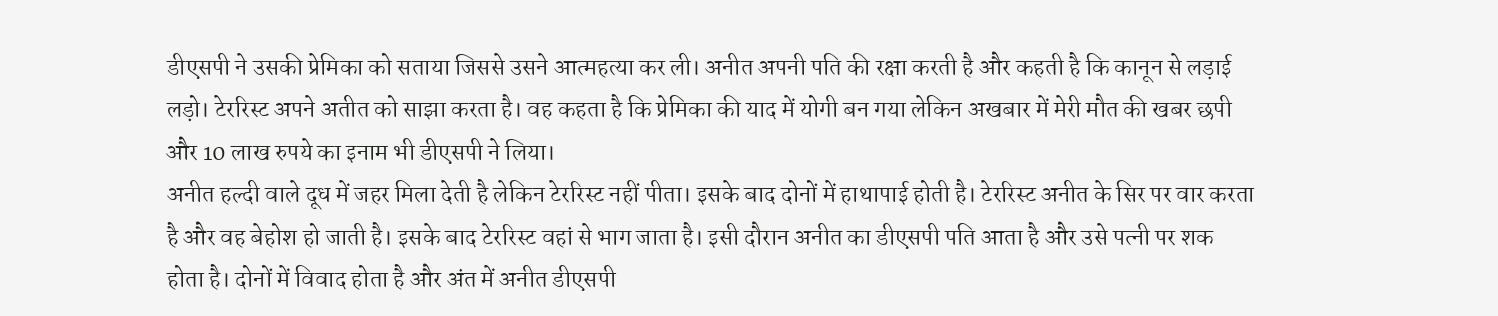डीएसपी ने उसकी प्रेमिका को सताया जिससे उसने आत्महत्या कर ली। अनीत अपनी पति की रक्षा करती है और कहती है कि कानून से लड़ाई लड़ो। टेररिस्ट अपने अतीत को साझा करता है। वह कहता है कि प्रेमिका की याद में योगी बन गया लेकिन अखबार में मेरी मौत की खबर छपी और 10 लाख रुपये का इनाम भी डीएसपी ने लिया।
अनीत हल्दी वाले दूध में जहर मिला देती है लेकिन टेररिस्ट नहीं पीता। इसके बाद दोनों में हाथापाई होती है। टेररिस्ट अनीत के सिर पर वार करता है और वह बेहोश हो जाती है। इसके बाद टेररिस्ट वहां से भाग जाता है। इसी दौरान अनीत का डीएसपी पति आता है और उसे पत्नी पर शक होता है। दोनों में विवाद होता है और अंत में अनीत डीएसपी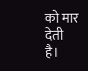को मार देती है।